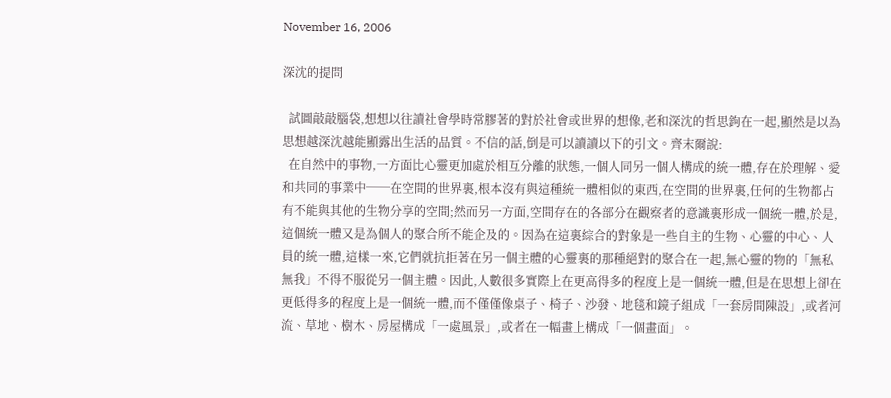November 16, 2006

深沈的提問

  試圖敲敲腦袋,想想以往讀社會學時常膠著的對於社會或世界的想像,老和深沈的哲思鉤在一起,顯然是以為思想越深沈越能顯露出生活的品質。不信的話,倒是可以讀讀以下的引文。齊末爾說:
  在自然中的事物,一方面比心靈更加處於相互分離的狀態,一個人同另一個人構成的統一體,存在於理解、愛和共同的事業中──在空間的世界裏,根本沒有與這種統一體相似的東西,在空間的世界裏,任何的生物都占有不能與其他的生物分享的空間;然而另一方面,空間存在的各部分在觀察者的意識裏形成一個統一體,於是,這個統一體又是為個人的聚合所不能企及的。因為在這裏綜合的對象是一些自主的生物、心靈的中心、人員的統一體,這樣一來,它們就抗拒著在另一個主體的心靈裏的那種絕對的聚合在一起,無心靈的物的「無私無我」不得不服從另一個主體。因此,人數很多實際上在更高得多的程度上是一個統一體,但是在思想上卻在更低得多的程度上是一個統一體,而不僅僅像桌子、椅子、沙發、地毯和鏡子組成「一套房間陳設」,或者河流、草地、樹木、房屋構成「一處風景」,或者在一幅畫上構成「一個畫面」。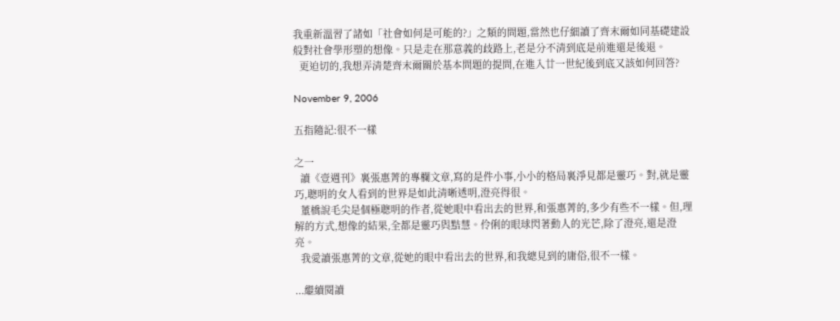我重新溫習了諸如「社會如何是可能的?」之類的問題,當然也仔細讀了齊末爾如同基礎建設般對社會學形塑的想像。只是走在那意義的歧路上,老是分不清到底是前進還是後退。
  更迫切的,我想弄清楚齊末爾關於基本問題的提問,在進入廿一世紀後到底又該如何回答?

November 9, 2006

五指隨記:很不一樣

之一
  讀《壹週刊》裏張惠菁的專欄文章,寫的是件小事,小小的格局裏淨見都是靈巧。對,就是靈巧,聰明的女人看到的世界是如此清晰透明,澄亮得很。
  董橋說毛尖是個極聰明的作者,從她眼中看出去的世界,和張惠菁的,多少有些不一樣。但,理解的方式,想像的結果,全都是靈巧與黠慧。伶俐的眼球閃著動人的光芒,除了澄亮,還是澄亮。
  我愛讀張惠菁的文章,從她的眼中看出去的世界,和我總見到的庸俗,很不一樣。

...繼續閱讀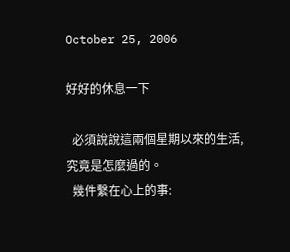October 25, 2006

好好的休息一下

  必須說說這兩個星期以來的生活,究竟是怎麼過的。
  幾件繫在心上的事: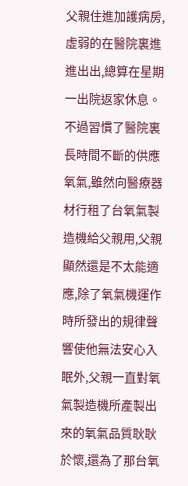父親住進加護病房,虛弱的在醫院裏進進出出,總算在星期一出院返家休息。不過習慣了醫院裏長時間不斷的供應氧氣,雖然向醫療器材行租了台氧氣製造機給父親用,父親顯然還是不太能適應,除了氧氣機運作時所發出的規律聲響使他無法安心入眠外,父親一直對氧氣製造機所產製出來的氧氣品質耿耿於懷,還為了那台氧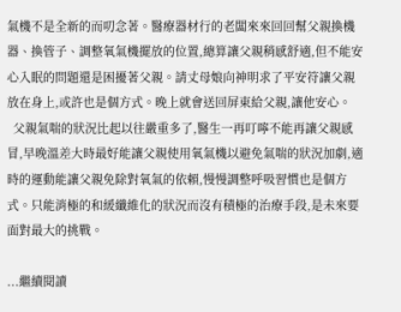氣機不是全新的而叨念著。醫療器材行的老闆來來回回幫父親換機器、換管子、調整氧氣機擺放的位置,總算讓父親稍感舒適,但不能安心入眠的問題還是困擾著父親。請丈母娘向神明求了平安符讓父親放在身上,或許也是個方式。晚上就會送回屏東給父親,讓他安心。
  父親氣喘的狀況比起以往嚴重多了,醫生一再叮嚀不能再讓父親感冒,早晚溫差大時最好能讓父親使用氧氣機以避免氣喘的狀況加劇,適時的運動能讓父親免除對氧氣的依賴,慢慢調整呼吸習慣也是個方式。只能消極的和緩纖維化的狀況而沒有積極的治療手段,是未來要面對最大的挑戰。

...繼續閱讀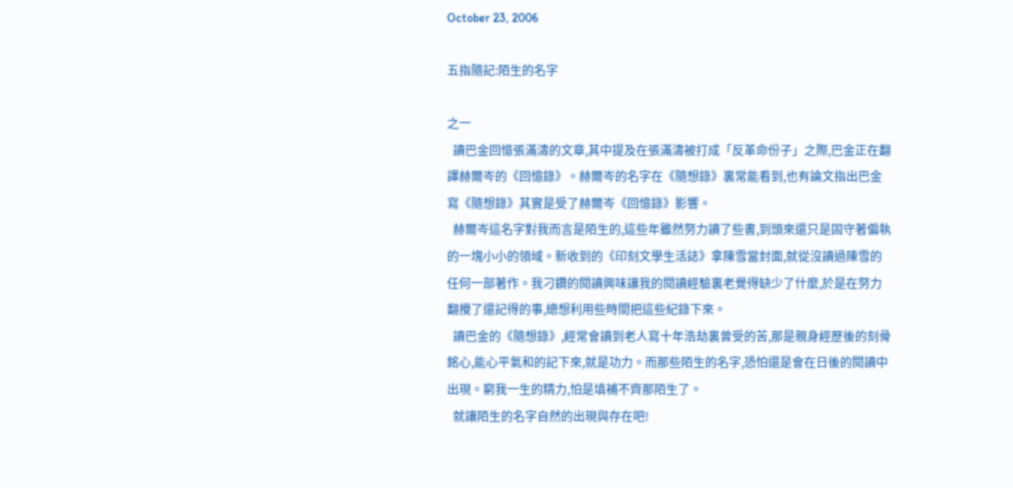October 23, 2006

五指隨記:陌生的名字

之一
  讀巴金回憶張滿濤的文章,其中提及在張滿濤被打成「反革命份子」之際,巴金正在翻譯赫爾岑的《回憶錄》。赫爾岑的名字在《隨想錄》裏常能看到,也有論文指出巴金寫《隨想錄》其實是受了赫爾岑《回憶錄》影響。
  赫爾岑這名字對我而言是陌生的,這些年雖然努力讀了些書,到頭來還只是固守著偏執的一塊小小的領域。新收到的《印刻文學生活誌》拿陳雪當封面,就從沒讀過陳雪的任何一部著作。我刁鑽的閱讀興味讓我的閱讀經驗裏老覺得缺少了什麼,於是在努力翻攪了還記得的事,總想利用些時間把這些紀錄下來。
  讀巴金的《隨想錄》,經常會讀到老人寫十年浩劫裏曾受的苦,那是親身經歷後的刻骨銘心,能心平氣和的記下來,就是功力。而那些陌生的名字,恐怕還是會在日後的閱讀中出現。窮我一生的精力,怕是填補不齊那陌生了。
  就讓陌生的名字自然的出現與存在吧!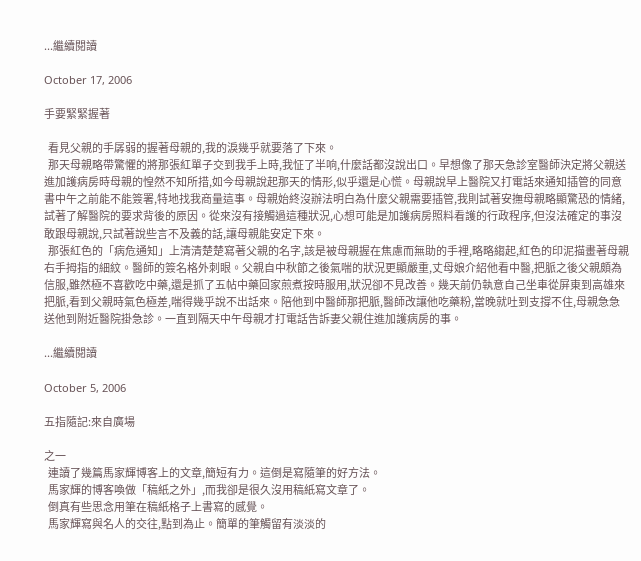...繼續閱讀

October 17, 2006

手要緊緊握著

  看見父親的手孱弱的握著母親的,我的淚幾乎就要落了下來。
  那天母親略帶驚懼的將那張紅單子交到我手上時,我怔了半响,什麼話都沒說出口。早想像了那天急診室醫師決定將父親送進加護病房時母親的惶然不知所措,如今母親說起那天的情形,似乎還是心慌。母親說早上醫院又打電話來通知插管的同意書中午之前能不能簽署,特地找我商量這事。母親始終沒辦法明白為什麼父親需要插管,我則試著安撫母親略顯驚恐的情緒,試著了解醫院的要求背後的原因。從來沒有接觸過這種狀況,心想可能是加護病房照料看護的行政程序,但沒法確定的事沒敢跟母親說,只試著說些言不及義的話,讓母親能安定下來。
  那張紅色的「病危通知」上清清楚楚寫著父親的名字,該是被母親握在焦慮而無助的手裡,略略縐起,紅色的印泥描畫著母親右手拇指的細紋。醫師的簽名格外刺眼。父親自中秋節之後氣喘的狀況更顯嚴重,丈母娘介紹他看中醫,把脈之後父親頗為信服,雖然極不喜歡吃中藥,還是抓了五帖中藥回家煎煮按時服用,狀況卻不見改善。幾天前仍執意自己坐車從屏東到高雄來把脈,看到父親時氣色極差,喘得幾乎說不出話來。陪他到中醫師那把脈,醫師改讓他吃藥粉,當晚就吐到支撐不住,母親急急送他到附近醫院掛急診。一直到隔天中午母親才打電話告訴妻父親住進加護病房的事。

...繼續閱讀

October 5, 2006

五指隨記:來自廣場

之一
  連讀了幾篇馬家輝博客上的文章,簡短有力。這倒是寫隨筆的好方法。
  馬家輝的博客喚做「稿紙之外」,而我卻是很久沒用稿紙寫文章了。
  倒真有些思念用筆在稿紙格子上書寫的感覺。
  馬家輝寫與名人的交往,點到為止。簡單的筆觸留有淡淡的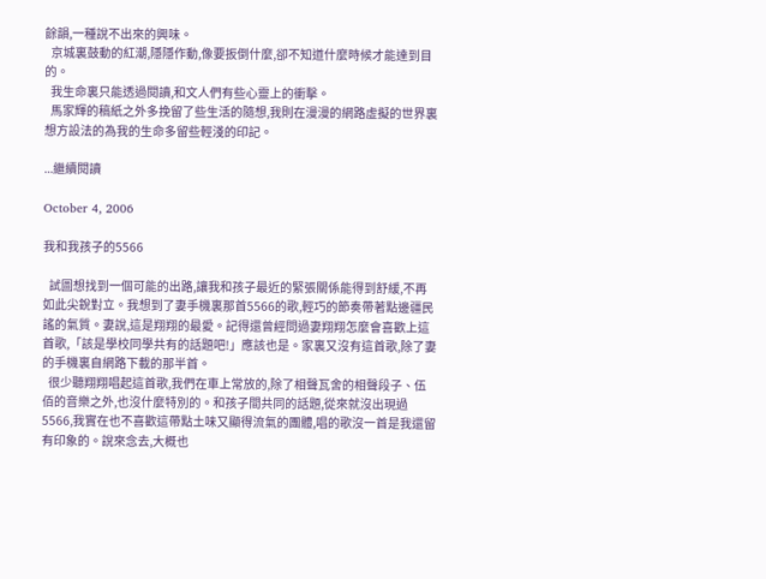餘韻,一種說不出來的興味。
  京城裏鼓動的紅潮,隱隱作動,像要扳倒什麼,卻不知道什麼時候才能達到目的。
  我生命裏只能透過閱讀,和文人們有些心靈上的衝擊。
  馬家輝的稿紙之外多挽留了些生活的隨想,我則在漫漫的網路虛擬的世界裏想方設法的為我的生命多留些輕淺的印記。

...繼續閱讀

October 4, 2006

我和我孩子的5566

  試圖想找到一個可能的出路,讓我和孩子最近的緊張關係能得到舒緩,不再如此尖銳對立。我想到了妻手機裏那首5566的歌,輕巧的節奏帶著點邊疆民謠的氣質。妻說,這是翔翔的最愛。記得還曾經問過妻翔翔怎麼會喜歡上這首歌,「該是學校同學共有的話題吧!」應該也是。家裏又沒有這首歌,除了妻的手機裏自網路下載的那半首。
  很少聽翔翔唱起這首歌,我們在車上常放的,除了相聲瓦舍的相聲段子、伍佰的音樂之外,也沒什麼特別的。和孩子間共同的話題,從來就沒出現過5566,我實在也不喜歡這帶點土味又顯得流氣的團體,唱的歌沒一首是我還留有印象的。說來念去,大概也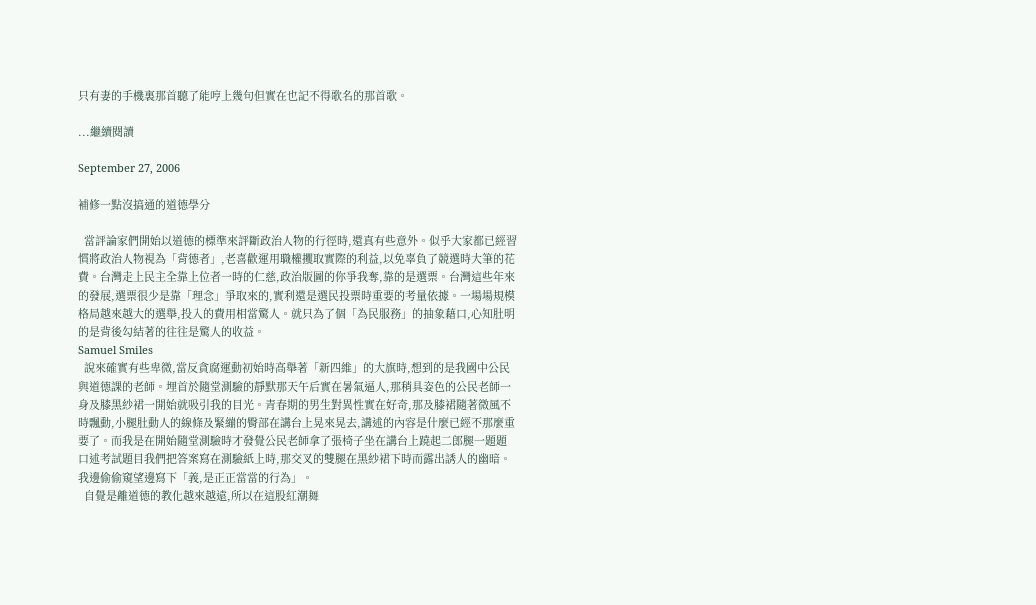只有妻的手機裏那首聽了能哼上幾句但實在也記不得歌名的那首歌。

...繼續閱讀

September 27, 2006

補修一點沒搞通的道德學分

  當評論家們開始以道德的標準來評斷政治人物的行徑時,還真有些意外。似乎大家都已經習慣將政治人物視為「背德者」,老喜歡運用職權攫取實際的利益,以免辜負了競選時大筆的花費。台灣走上民主全靠上位者一時的仁慈,政治版圖的你爭我奪,靠的是選票。台灣這些年來的發展,選票很少是靠「理念」爭取來的,實利還是選民投票時重要的考量依據。一場場規模格局越來越大的選舉,投入的費用相當驚人。就只為了個「為民服務」的抽象藉口,心知肚明的是背後勾結著的往往是驚人的收益。
Samuel Smiles
  說來確實有些卑微,當反貪腐運動初始時高舉著「新四維」的大旗時,想到的是我國中公民與道德課的老師。埋首於隨堂測驗的靜默那天午后實在暑氣逼人,那稍具姿色的公民老師一身及膝黑紗裙一開始就吸引我的目光。青春期的男生對異性實在好奇,那及膝裙隨著微風不時飄動,小腿肚動人的線條及緊繃的臀部在講台上晃來晃去,講述的內容是什麼已經不那麼重要了。而我是在開始隨堂測驗時才發覺公民老師拿了張椅子坐在講台上蹺起二郎腿一題題口述考試題目我們把答案寫在測驗紙上時,那交叉的雙腿在黑紗裙下時而露出誘人的幽暗。我邊偷偷窺望邊寫下「義,是正正當當的行為」。
  自覺是離道德的教化越來越遠,所以在這股紅潮舞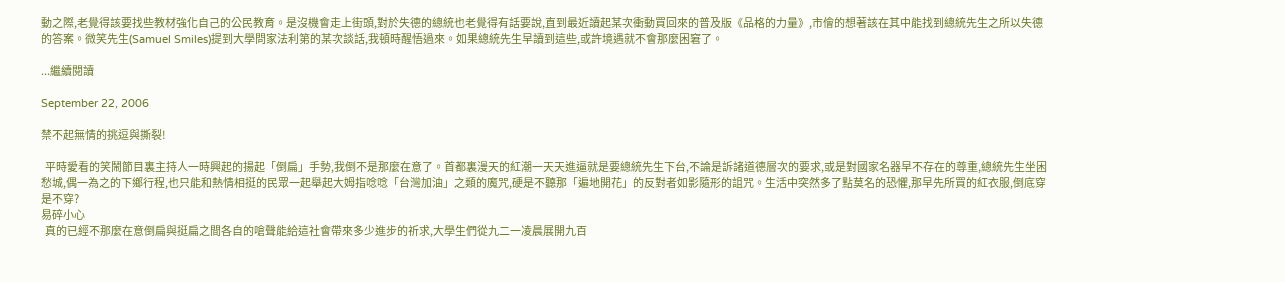動之際,老覺得該要找些教材強化自己的公民教育。是沒機會走上街頭,對於失德的總統也老覺得有話要說,直到最近讀起某次衝動買回來的普及版《品格的力量》,市儈的想著該在其中能找到總統先生之所以失德的答案。微笑先生(Samuel Smiles)提到大學問家法利第的某次談話,我頓時醒悟過來。如果總統先生早讀到這些,或許境遇就不會那麼困窘了。

...繼續閱讀

September 22, 2006

禁不起無情的挑逗與撕裂!

  平時愛看的笑鬧節目裏主持人一時興起的揚起「倒扁」手勢,我倒不是那麼在意了。首都裏漫天的紅潮一天天進逼就是要總統先生下台,不論是訴諸道德層次的要求,或是對國家名器早不存在的尊重,總統先生坐困愁城,偶一為之的下鄉行程,也只能和熱情相挺的民眾一起舉起大姆指唸唸「台灣加油」之類的魔咒,硬是不聽那「遍地開花」的反對者如影隨形的詛咒。生活中突然多了點莫名的恐懼,那早先所買的紅衣服,倒底穿是不穿?
易碎小心
  真的已經不那麼在意倒扁與挺扁之間各自的嗆聲能給這社會帶來多少進步的祈求,大學生們從九二一凌晨展開九百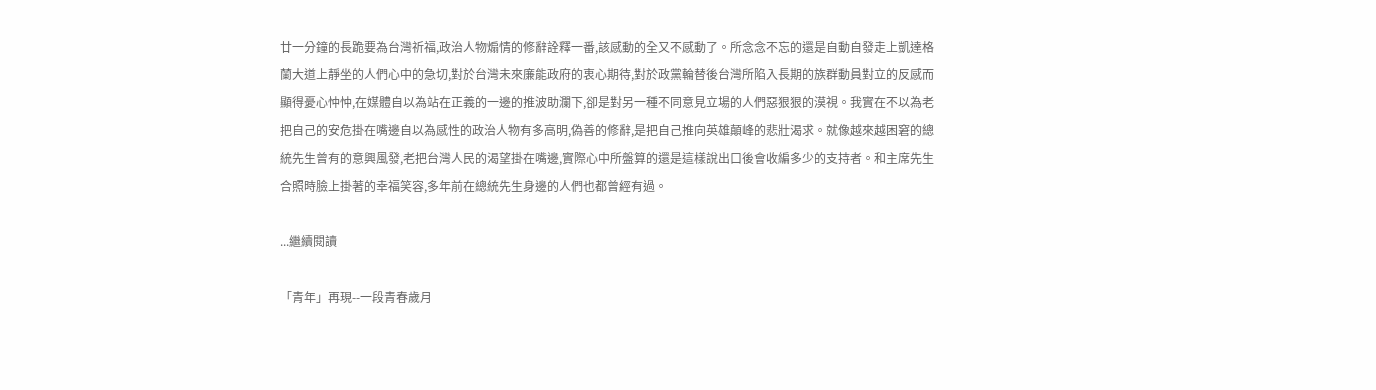廿一分鐘的長跪要為台灣祈福,政治人物煽情的修辭詮釋一番,該感動的全又不感動了。所念念不忘的還是自動自發走上凱達格蘭大道上靜坐的人們心中的急切,對於台灣未來廉能政府的衷心期待,對於政黨輪替後台灣所陷入長期的族群動員對立的反感而顯得憂心忡忡,在媒體自以為站在正義的一邊的推波助瀾下,卻是對另一種不同意見立場的人們惡狠狠的漠視。我實在不以為老把自己的安危掛在嘴邊自以為感性的政治人物有多高明,偽善的修辭,是把自己推向英雄顛峰的悲壯渴求。就像越來越困窘的總統先生曾有的意興風發,老把台灣人民的渴望掛在嘴邊,實際心中所盤算的還是這樣說出口後會收編多少的支持者。和主席先生合照時臉上掛著的幸福笑容,多年前在總統先生身邊的人們也都曾經有過。

...繼續閱讀

「青年」再現--一段青春歲月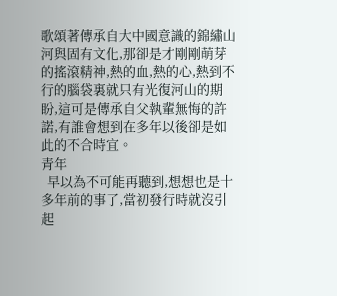歌頌著傳承自大中國意識的錦繡山河與固有文化,那卻是才剛剛萌芽的搖滾精神,熱的血,熱的心,熱到不行的腦袋裏就只有光復河山的期盼,這可是傳承自父執輩無悔的許諾,有誰會想到在多年以後卻是如此的不合時宜。
青年
  早以為不可能再聽到,想想也是十多年前的事了,當初發行時就沒引起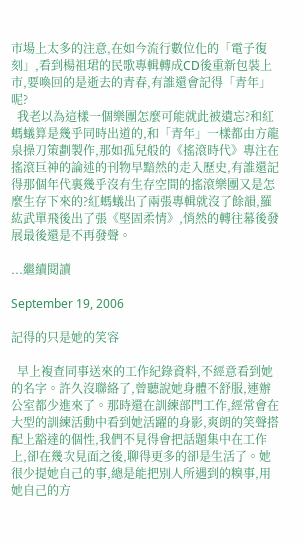市場上太多的注意,在如今流行數位化的「電子復刻」,看到楊祖珺的民歌專輯轉成CD後重新包裝上市,要喚回的是逝去的青春,有誰還會記得「青年」呢?
  我老以為這樣一個樂團怎麼可能就此被遺忘?和紅螞蟻算是幾乎同時出道的,和「青年」一樣都由方龍泉操刀策劃製作,那如孤兒般的《搖滾時代》專注在搖滾巨神的論述的刊物早黯然的走入歷史,有誰還記得那個年代裏幾乎沒有生存空間的搖滾樂團又是怎麼生存下來的?紅螞蟻出了兩張專輯就沒了餘韻,羅紘武單飛後出了張《堅固柔情》,悄然的轉往幕後發展最後還是不再發聲。

...繼續閱讀

September 19, 2006

記得的只是她的笑容

  早上複查同事送來的工作紀錄資料,不經意看到她的名字。許久沒聯絡了,曾聽說她身體不舒服,連辦公室都少進來了。那時還在訓練部門工作,經常會在大型的訓練活動中看到她活躍的身影,爽朗的笑聲搭配上豁達的個性,我們不見得會把話題集中在工作上,卻在幾次見面之後,聊得更多的卻是生活了。她很少提她自己的事,總是能把別人所遇到的糗事,用她自己的方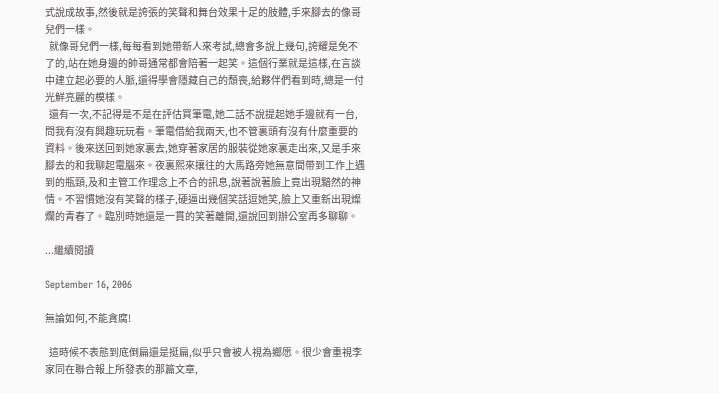式說成故事,然後就是誇張的笑聲和舞台效果十足的肢體,手來腳去的像哥兒們一樣。
  就像哥兒們一樣,每每看到她帶新人來考試,總會多說上幾句,誇耀是免不了的,站在她身邊的帥哥通常都會陪著一起笑。這個行業就是這樣,在言談中建立起必要的人脈,還得學會隱藏自己的頹喪,給夥伴們看到時,總是一付光鮮亮麗的模樣。
  還有一次,不記得是不是在評估買筆電,她二話不說提起她手邊就有一台,問我有沒有興趣玩玩看。筆電借給我兩天,也不管裏頭有沒有什麼重要的資料。後來送回到她家裏去,她穿著家居的服裝從她家裏走出來,又是手來腳去的和我聊起電腦來。夜裏熙來攘往的大馬路旁她無意間帶到工作上遇到的瓶頸,及和主管工作理念上不合的訊息,說著說著臉上竟出現黯然的神情。不習慣她沒有笑聲的樣子,硬逼出幾個笑話逗她笑,臉上又重新出現燦爛的青春了。臨別時她還是一貫的笑著離開,還說回到辦公室再多聊聊。

...繼續閱讀

September 16, 2006

無論如何,不能貪腐!

  這時候不表態到底倒扁還是挺扁,似乎只會被人視為鄉愿。很少會重視李家同在聯合報上所發表的那篇文章,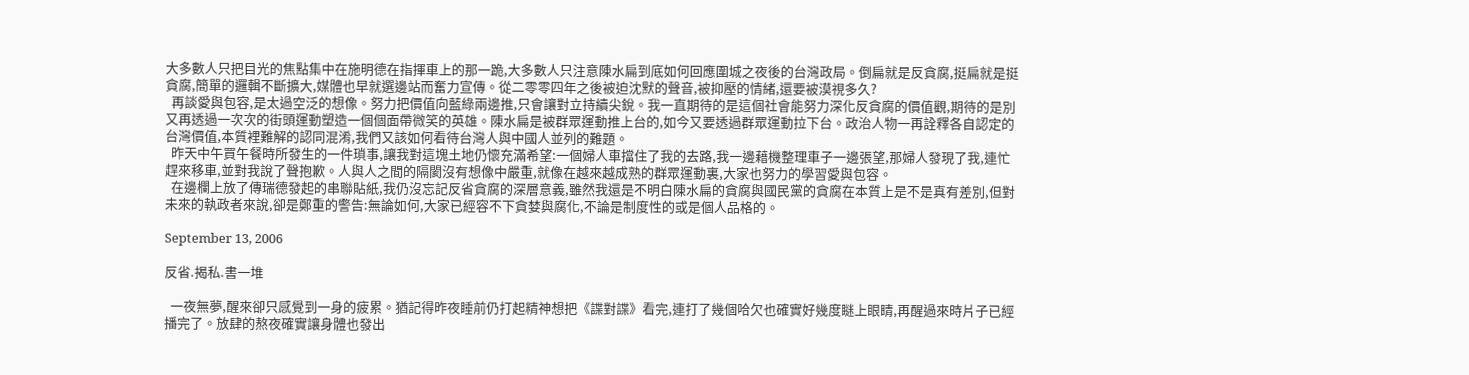大多數人只把目光的焦點集中在施明德在指揮車上的那一跪,大多數人只注意陳水扁到底如何回應圍城之夜後的台灣政局。倒扁就是反貪腐,挺扁就是挺貪腐,簡單的邏輯不斷擴大,媒體也早就選邊站而奮力宣傳。從二零零四年之後被迫沈默的聲音,被抑壓的情緒,還要被漠視多久?
  再談愛與包容,是太過空泛的想像。努力把價值向藍綠兩邊推,只會讓對立持續尖銳。我一直期待的是這個社會能努力深化反貪腐的價值觀,期待的是別又再透過一次次的街頭運動塑造一個個面帶微笑的英雄。陳水扁是被群眾運動推上台的,如今又要透過群眾運動拉下台。政治人物一再詮釋各自認定的台灣價值,本質裡難解的認同混淆,我們又該如何看待台灣人與中國人並列的難題。
  昨天中午買午餐時所發生的一件瑣事,讓我對這塊土地仍懷充滿希望:一個婦人車擋住了我的去路,我一邊藉機整理車子一邊張望,那婦人發現了我,連忙趕來移車,並對我說了聲抱歉。人與人之間的隔閡沒有想像中嚴重,就像在越來越成熟的群眾運動裏,大家也努力的學習愛與包容。
  在邊欄上放了傳瑞德發起的串聯貼紙,我仍沒忘記反省貪腐的深層意義,雖然我還是不明白陳水扁的貪腐與國民黨的貪腐在本質上是不是真有差別,但對未來的執政者來說,卻是鄭重的警告:無論如何,大家已經容不下貪婪與腐化,不論是制度性的或是個人品格的。

September 13, 2006

反省.揭私.書一堆

  一夜無夢,醒來卻只感覺到一身的疲累。猶記得昨夜睡前仍打起精神想把《諜對諜》看完,連打了幾個哈欠也確實好幾度瞇上眼睛,再醒過來時片子已經播完了。放肆的熬夜確實讓身體也發出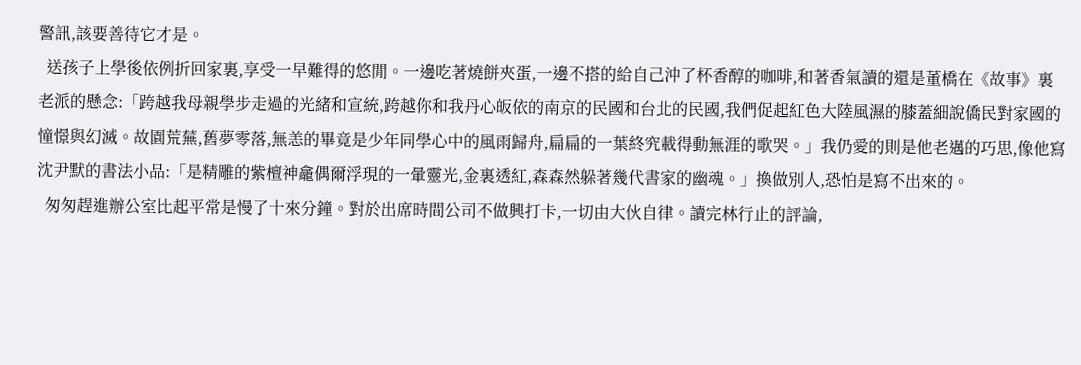警訊,該要善待它才是。
  送孩子上學後依例折回家裏,享受一早難得的悠閒。一邊吃著燒餅夾蛋,一邊不搭的給自己沖了杯香醇的咖啡,和著香氣讀的還是董橋在《故事》裏老派的懸念:「跨越我母親學步走過的光緒和宣統,跨越你和我丹心皈依的南京的民國和台北的民國,我們促起紅色大陸風濕的膝蓋細說僑民對家國的憧憬與幻滅。故園荒蕪,舊夢零落,無恙的畢竟是少年同學心中的風雨歸舟,扁扁的一葉終究載得動無涯的歌哭。」我仍愛的則是他老邁的巧思,像他寫沈尹默的書法小品:「是精雕的紫檀神龕偶爾浮現的一暈靈光,金裏透紅,森森然躲著幾代書家的幽魂。」換做別人,恐怕是寫不出來的。
  匆匆趕進辦公室比起平常是慢了十來分鐘。對於出席時間公司不做興打卡,一切由大伙自律。讀完林行止的評論,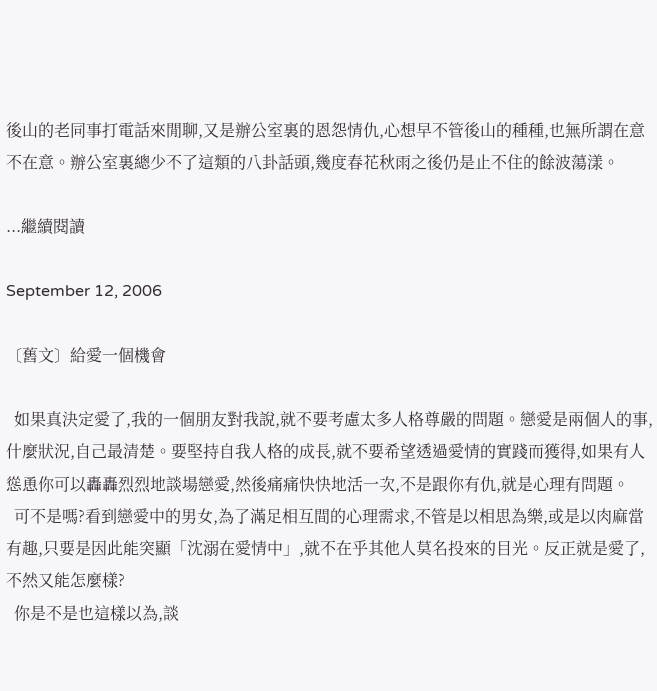後山的老同事打電話來閒聊,又是辦公室裏的恩怨情仇,心想早不管後山的種種,也無所謂在意不在意。辦公室裏總少不了這類的八卦話頭,幾度春花秋雨之後仍是止不住的餘波蕩漾。

...繼續閱讀

September 12, 2006

〔舊文〕給愛一個機會

  如果真決定愛了,我的一個朋友對我說,就不要考慮太多人格尊嚴的問題。戀愛是兩個人的事,什麼狀況,自己最清楚。要堅持自我人格的成長,就不要希望透過愛情的實踐而獲得,如果有人慫恿你可以轟轟烈烈地談場戀愛,然後痛痛快快地活一次,不是跟你有仇,就是心理有問題。
  可不是嗎?看到戀愛中的男女,為了滿足相互間的心理需求,不管是以相思為樂,或是以肉麻當有趣,只要是因此能突顯「沈溺在愛情中」,就不在乎其他人莫名投來的目光。反正就是愛了,不然又能怎麼樣?
  你是不是也這樣以為,談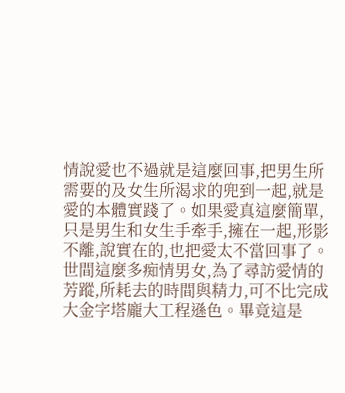情說愛也不過就是這麼回事,把男生所需要的及女生所渴求的兜到一起,就是愛的本體實踐了。如果愛真這麼簡單,只是男生和女生手牽手,擁在一起,形影不離,說實在的,也把愛太不當回事了。世間這麼多痴情男女,為了尋訪愛情的芳蹤,所耗去的時間與精力,可不比完成大金字塔龐大工程遜色。畢竟這是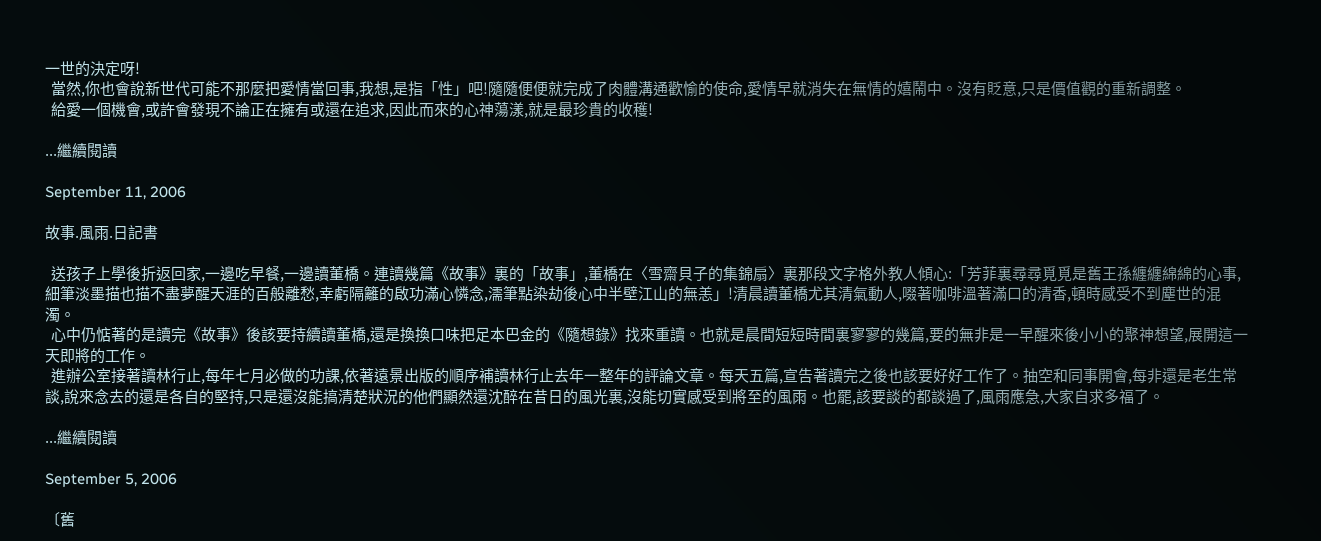一世的決定呀!
  當然,你也會說新世代可能不那麼把愛情當回事,我想,是指「性」吧!隨隨便便就完成了肉體溝通歡愉的使命,愛情早就消失在無情的嬉鬧中。沒有貶意,只是價值觀的重新調整。
  給愛一個機會,或許會發現不論正在擁有或還在追求,因此而來的心神蕩漾,就是最珍貴的收穫!

...繼續閱讀

September 11, 2006

故事.風雨.日記書

  送孩子上學後折返回家,一邊吃早餐,一邊讀董橋。連讀幾篇《故事》裏的「故事」,董橋在〈雪齋貝子的集錦扇〉裏那段文字格外教人傾心:「芳菲裏尋尋覓覓是舊王孫纏纏綿綿的心事,細筆淡墨描也描不盡夢醒天涯的百般離愁,幸虧隔籬的啟功滿心憐念,濡筆點染劫後心中半壁江山的無恙」!清晨讀董橋尤其清氣動人,啜著咖啡溫著滿口的清香,頓時感受不到塵世的混濁。
  心中仍惦著的是讀完《故事》後該要持續讀董橋,還是換換口味把足本巴金的《隨想錄》找來重讀。也就是晨間短短時間裏寥寥的幾篇,要的無非是一早醒來後小小的聚神想望,展開這一天即將的工作。
  進辦公室接著讀林行止,每年七月必做的功課,依著遠景出版的順序補讀林行止去年一整年的評論文章。每天五篇,宣告著讀完之後也該要好好工作了。抽空和同事開會,每非還是老生常談,說來念去的還是各自的堅持,只是還沒能搞清楚狀況的他們顯然還沈醉在昔日的風光裏,沒能切實感受到將至的風雨。也罷,該要談的都談過了,風雨應急,大家自求多福了。

...繼續閱讀

September 5, 2006

〔舊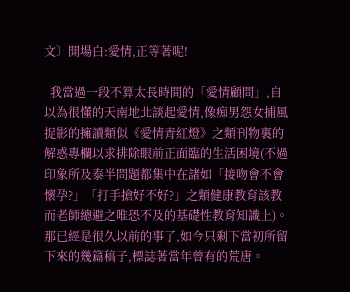文〕開場白:愛情,正等著呢!

  我當過一段不算太長時間的「愛情顧問」,自以為很懂的天南地北談起愛情,像痴男怨女捕風捉影的擁讀類似《愛情青紅燈》之類刊物裏的解惑專欄以求排除眼前正面臨的生活困境(不過印象所及泰半問題都集中在諸如「接吻會不會懷孕?」「打手搶好不好?」之類健康教育該教而老師總避之唯恐不及的基礎性教育知識上)。那已經是很久以前的事了,如今只剩下當初所留下來的幾篇稿子,標誌著當年曾有的荒唐。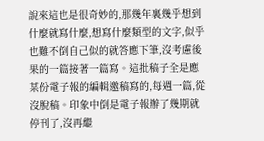說來這也是很奇妙的,那幾年裏幾乎想到什麼就寫什麼,想寫什麼類型的文字,似乎也難不倒自己似的就答應下筆,沒考慮後果的一篇接著一篇寫。這批稿子全是應某份電子報的編輯邀稿寫的,每週一篇,從沒脫稿。印象中倒是電子報辦了幾期就停刊了,沒再繼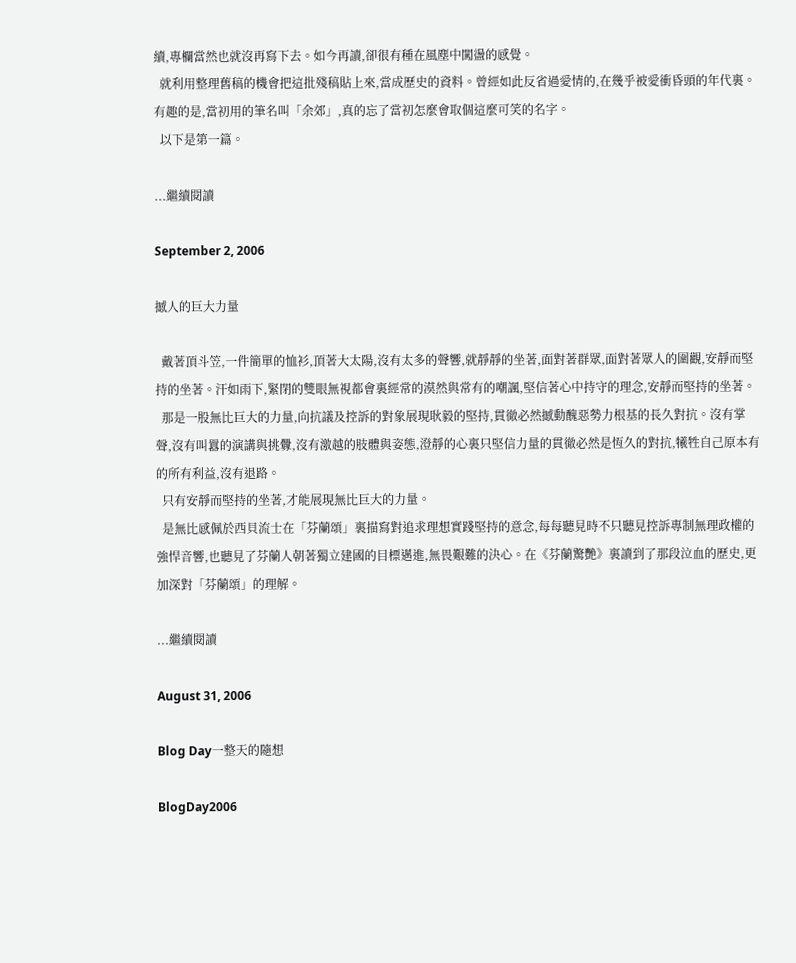續,專欄當然也就沒再寫下去。如今再讀,卻很有種在風塵中闖盪的感覺。
  就利用整理舊稿的機會把這批殘稿貼上來,當成歷史的資料。曾經如此反省過愛情的,在幾乎被愛衝昏頭的年代裏。有趣的是,當初用的筆名叫「余郊」,真的忘了當初怎麼會取個這麼可笑的名字。
  以下是第一篇。

...繼續閱讀

September 2, 2006

撼人的巨大力量

  戴著頂斗笠,一件簡單的恤衫,頂著大太陽,沒有太多的聲響,就靜靜的坐著,面對著群眾,面對著眾人的圍觀,安靜而堅持的坐著。汗如雨下,緊閉的雙眼無視都會裏經常的漠然與常有的嘲諷,堅信著心中持守的理念,安靜而堅持的坐著。
  那是一股無比巨大的力量,向抗議及控訴的對象展現耿毅的堅持,貫徹必然撼動醜惡勢力根基的長久對抗。沒有掌聲,沒有叫囂的演講與挑釁,沒有激越的肢體與姿態,澄靜的心裏只堅信力量的貫徹必然是恆久的對抗,犧牲自己原本有的所有利益,沒有退路。
  只有安靜而堅持的坐著,才能展現無比巨大的力量。
  是無比感佩於西貝流士在「芬蘭頌」裏描寫對追求理想實踐堅持的意念,每每聽見時不只聽見控訴專制無理政權的強悍音響,也聽見了芬蘭人朝著獨立建國的目標邁進,無畏艱難的決心。在《芬蘭驚艷》裏讀到了那段泣血的歷史,更加深對「芬蘭頌」的理解。

...繼續閱讀

August 31, 2006

Blog Day一整天的隨想

BlogDay2006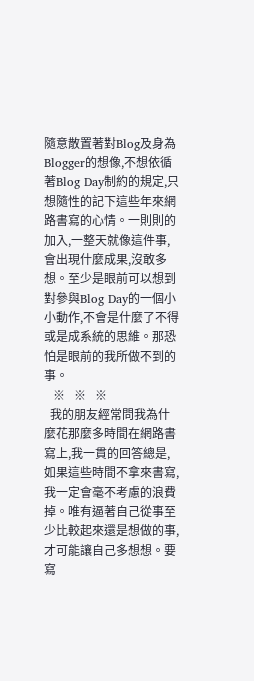隨意散置著對Blog及身為Blogger的想像,不想依循著Blog Day制約的規定,只想隨性的記下這些年來網路書寫的心情。一則則的加入,一整天就像這件事,會出現什麼成果,沒敢多想。至少是眼前可以想到對參與Blog Day的一個小小動作,不會是什麼了不得或是成系統的思維。那恐怕是眼前的我所做不到的事。
   ※   ※   ※
  我的朋友經常問我為什麼花那麼多時間在網路書寫上,我一貫的回答總是,如果這些時間不拿來書寫,我一定會毫不考慮的浪費掉。唯有逼著自己從事至少比較起來還是想做的事,才可能讓自己多想想。要寫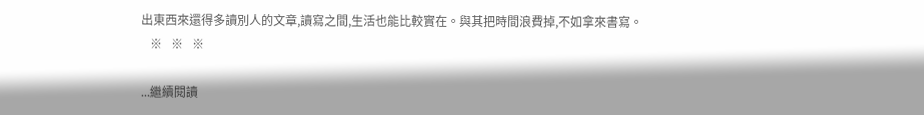出東西來還得多讀別人的文章,讀寫之間,生活也能比較實在。與其把時間浪費掉,不如拿來書寫。
   ※   ※   ※

...繼續閱讀